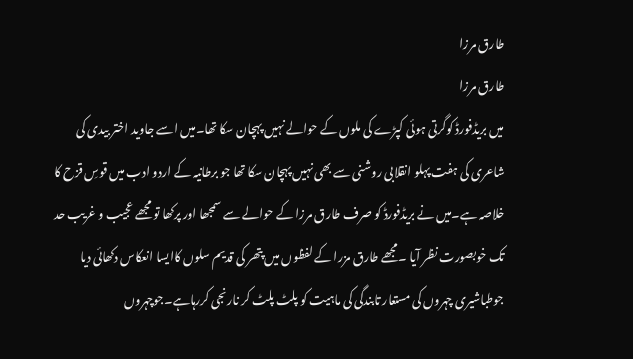طارق مرزا
طارق مرزا
میں بریڈفورڈ کوگرتی ہوئی کپڑے کی ملوں کے حوالے نہیں پہچان سکا تھا۔میں اسے جاوید اختر بیدی کی شاعری کی ہفت پہلو انقلابی روشنی سے بھی نہیں پہچان سکا تھا جو برطانیہ کے اردو ادب میں قوسِ قزح کا خلاصہ ہے۔میں نے بریڈفورڈ کو صرف طارق مرزا کے حوالے سے سمجھا اور پرکھا تو مجھے عجیب و غریب حد تک خوبصورت نظر آیا ۔مجھے طارق مزرا کے لفظوں میں پتھر کی قدیم سلوں کاایسا انعکاس دکھائی دیا جوطباشیری چہروں کی مستعار تابندگی کی ماہیت کو پلٹ پلٹ کر نارنجی کررہاہے۔جوچہروں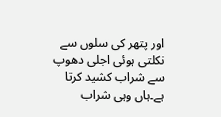اور پتھر کی سلوں سے نکلتی ہوئی اجلی دھوپ سے شراب کشید کرتا ہے۔ہاں وہی شراب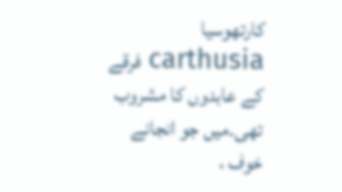کارتھوسیا carthusia فرقے کے عابدوں کا مشروب تھی۔میں جو انجانے خوف ،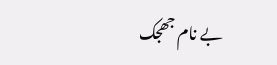بے نام جھجک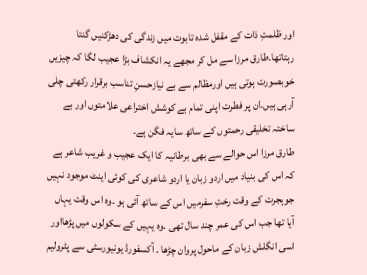اور ظلمتِ ذات کے مقفل شدہ تابوت میں زندگی کی دھڑکنیں گنتا رہتاتھا۔طارق مرزا سے مل کر مجھے یہ انکشاف بڑا عجیب لگا کہ چیزیں خوبصورت ہوتی ہیں اورمظالم سے بے نیازحسنِ تناسب برقرار رکھتی چلی آرہی ہیں۔ان پر فطرت اپنی تمام بے کوشش اختراعی علامتوں اور بے ساختہ تخلیقی رحمتوں کے ساتھ سایہ فگن ہے۔
طارق مرزا اس حوالے سے بھی برطانیہ کا ایک عجیب و غریب شاعر ہے کہ اس کی بنیاد میں اردو زبان یا اردو شاعری کی کوئی اینٹ موجود نہیں جوہجرت کے وقت رختِ سفرمیں اس کے ساتھ آئی ہو ۔وہ اس وقت یہاں آیا تھا جب اس کی عمر چند سال تھی ۔وہ یہیں کے سکولوں میں پڑھااور اسی انگلش زبان کے ماحول پروان چڑھا ۔ آکسفورڈ یونیورسٹی سے پٹرولیم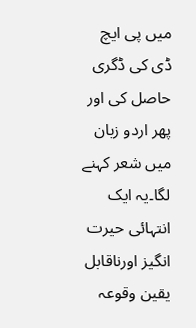میں پی ایچ ڈی کی ڈگری حاصل کی اور پھر اردو زبان میں شعر کہنے لگا۔یہ ایک انتہائی حیرت انگیز اورناقابل یقین وقوعہ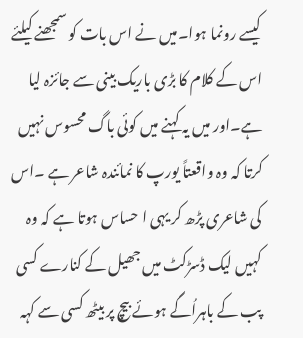کیسے رونما ہوا۔میں نے اس بات کو سمجھنے کیلئے اس کے کلام کا بڑی باریک بینی سے جائزہ لیا ہے۔اور میں یہ کہنے میں کوئی باگ محسوس نہیں کرتا کہ وہ واقعتاً یورپ کا نمائندہ شاعر ہے ۔اس کی شاعری پڑھ کر یہی ا حساس ہوتا ہے کہ وہ کہیں لیک ڈسڑکٹ میں جھیل کے کنارے کسی پب کے باہراُگے ہوئے بیچ پر بیٹھ کسی سے کہہ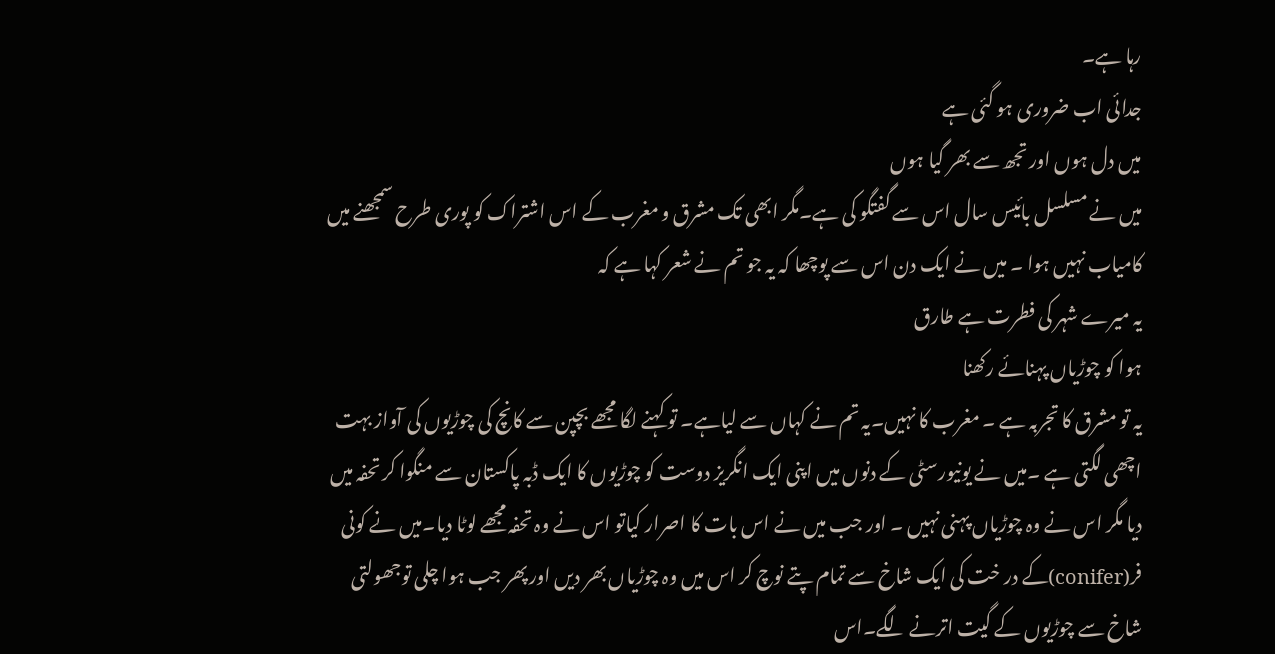رہا ہے۔
جدائی اب ضروری ہو گئی ہے
میں دل ہوں اور تجھ سے بھر گیا ہوں
میں نے مسلسل بائیس سال اس سے گفتگو کی ہے۔مگر ابھی تک مشرق و مغرب کے اس اشتراک کو پوری طرح سمجھنے میں کامیاب نہیں ہوا ۔ میں نے ایک دن اس سے پوچھا کہ یہ جو تم نے شعر کہا ہے کہ
یہ میرے شہر کی فطرت ہے طارق
ہوا کو چوڑیاں پہنائے رکھنا
یہ تو مشرق کا تجربہ ہے ۔ مغرب کا نہیں۔یہ تم نے کہاں سے لیاہے۔ تو کہنے لگا مجھے بچپن سے کانچ کی چوڑیوں کی آواز بہت اچھی لگتی ہے ۔میں نے یونیورسٹی کے دنوں میں اپنی ایک انگریز دوست کو چوڑیوں کا ایک ڈبہ پاکستان سے منگوا کر تحفہ میں دیا مگر اس نے وہ چوڑیاں پہنی نہیں ۔ اور جب میں نے اس بات کا اصرار کیاتو اس نے وہ تحفہ مجھے لوٹا دیا۔میں نے کونی فر(conifer)کے در خت کی ایک شاخ سے تمام پتے نوچ کر اس میں وہ چوڑیاں بھر دیں اور پھر جب ہوا چلی توجھولتی شاخ سے چوڑیوں کے گیت اترنے لگے۔اس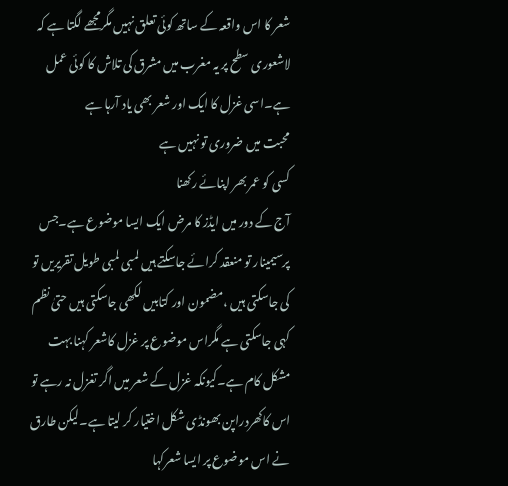شعر کا اس واقعہ کے ساتھ کوئی تعلق نہیں مگرمجھے لگتا ہے کہ لاشعوری سطح پر یہ مغرب میں مشرق کی تلاش کا کوئی عمل ہے۔اسی غزل کا ایک اور شعر بھی یاد آرہا ہے
محبت میں ضروری تو نہیں ہے
کسی کو عمر بھر اپنائے رکھنا
آج کے دور میں ایڈز کا مرض ایک ایسا موضوع ہے۔جس پرسیمینار تو منعقد کرائے جاسکتے ہیں لمبی لمبی طویل تقریریں تو کی جاسکتی ہیں ،مضمون اور کتابیں لکھی جاسکتی ہیں حتیٰ نظم کہی جاسکتی ہے مگراس موضوع پر غزل کاشعر کہنا بہت مشکل کام ہے۔کیونکہ غزل کے شعر میں اگر تغزل نہ رہے تو اس کاکھردراپن بھونڈی شکل اختیار کر لیتا ہے۔لیکن طارق نے اس موضوع پر ایسا شعرکہا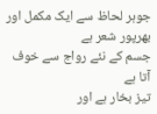جوہر لحاظ سے ایک مکمل اور بھرپور شعر ہے
جسم کے نئے رواج سے خوف آتا ہے
تیز بخار ہے اور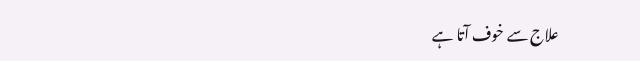علاج سے خوف آتا ہے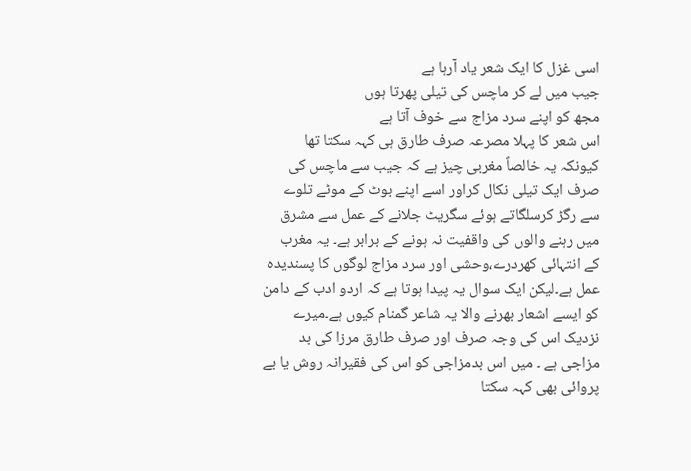اسی غزل کا ایک شعر یاد آرہا ہے
جیب میں لے کر ماچس کی تیلی پھرتا ہوں
مجھ کو اپنے سرد مزاج سے خوف آتا ہے
اس شعر کا پہلا مصرعہ صرف طارق ہی کہہ سکتا تھا کیونکہ یہ خالصاً مغربی چیز ہے کہ جیب سے ماچس کی صرف ایک تیلی نکال کراور اسے اپنے بوٹ کے موٹے تلوے سے رگڑ کرسلگاتے ہوئے سگریٹ جلانے کے عمل سے مشرق میں رہنے والوں کی واقفیت نہ ہونے کے برابر ہے۔ یہ مغرب کے انتہائی کھردرے،وحشی اور سرد مزاج لوگوں کا پسندیدہ عمل ہے۔لیکن ایک سوال یہ پیدا ہوتا ہے کہ اردو ادب کے دامن کو ایسے اشعار بھرنے والا یہ شاعر گمنام کیوں ہے۔میرے نزدیک اس کی وجہ صرف اور صرف طارق مرزا کی بد مزاجی ہے ۔ میں اس بدمزاجی کو اس کی فقیرانہ روش یا بے پروائی بھی کہہ سکتا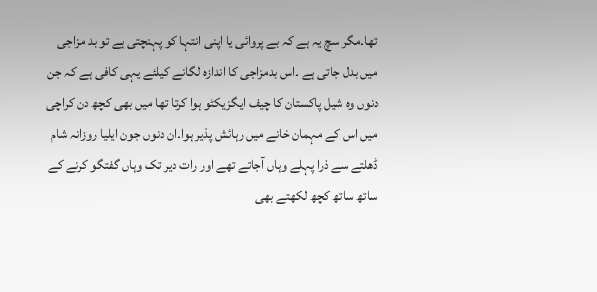تھا۔مگر سچ یہ ہے کہ بے پروائی یا اپنی انتہا کو پہنچتی ہے تو بد مزاجی میں بدل جاتی ہے ۔اس بدمزاجی کا اندازہ لگانے کیلئے یہی کافی ہے کہ جن دنوں وہ شیل پاکستان کا چیف ایگزیکٹو ہوا کرتا تھا میں بھی کچھ دن کراچی میں اس کے مہمان خانے میں رہائش پذیر ہوا۔ان دنوں جون ایلیا روزانہ شام ڈھلتے سے ذرا پہلے وہاں آجاتے تھے اور رات دیر تک وہاں گفتگو کرنے کے ساتھ ساتھ کچھ لکھتے بھی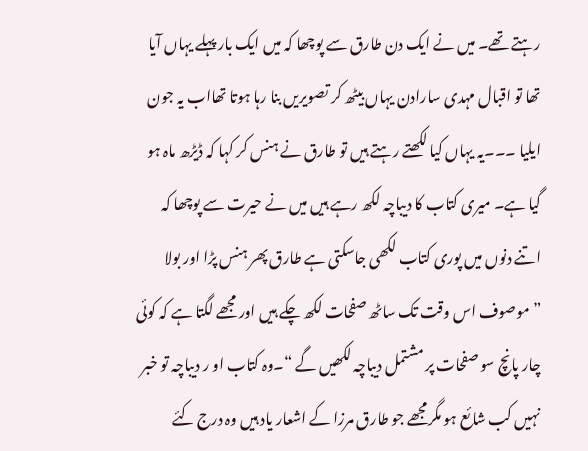رہتے تھے۔ میں نے ایک دن طارق سے پوچھا کہ میں ایک بار پہلے یہاں آیا تھا تو اقبال مہدی سارادن یہاں بیٹھ کر تصویریں بنا رہا ہوتا تھااب یہ جون ایلیا ۔۔۔یہ یہاں کیا لکھتے رہتے ہیں تو طارق نے ہنس کر کہا کہ ڈیڑھ ماہ ہو گیا ہے۔ میری کتاب کا دیباچہ لکھ رہے ہیں میں نے حیرت سے پوچھا کہ اتنے دنوں میں پوری کتاب لکھی جاسکتی ہے طارق پھر ہنس پڑا اور بولا ”موصوف اس وقت تک ساٹھ صفحات لکھ چکے ہیں اور مجھے لگتا ہے کہ کوئی چار پانچ سو صفحات پر مشتمل دیباچہ لکھیں گے “۔وہ کتاب او ر دیباچہ تو خبر نہیں کب شائع ہو مگرمجھے جو طارق مرزا کے اشعار یاد ہیں وہ درج کئے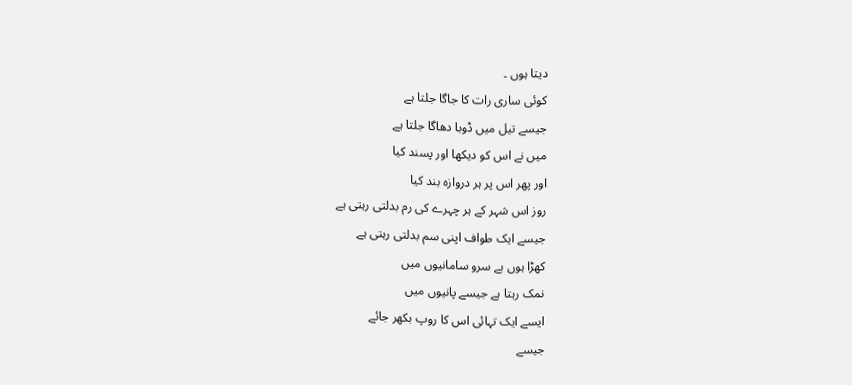دیتا ہوں ۔
کوئی ساری رات کا جاگا جلتا ہے
جیسے تیل میں ڈوبا دھاگا جلتا ہے
میں نے اس کو دیکھا اور پسند کیا
اور پھر اس پر ہر دروازہ بند کیا
روز اس شہر کے ہر چہرے کی رم بدلتی رہتی ہے
جیسے ایک طواف اپنی سم بدلتی رہتی ہے
کھڑا ہوں بے سرو سامانیوں میں
نمک رہتا ہے جیسے پانیوں میں
ایسے ایک تہائی اس کا روپ بکھر جائے
جیسے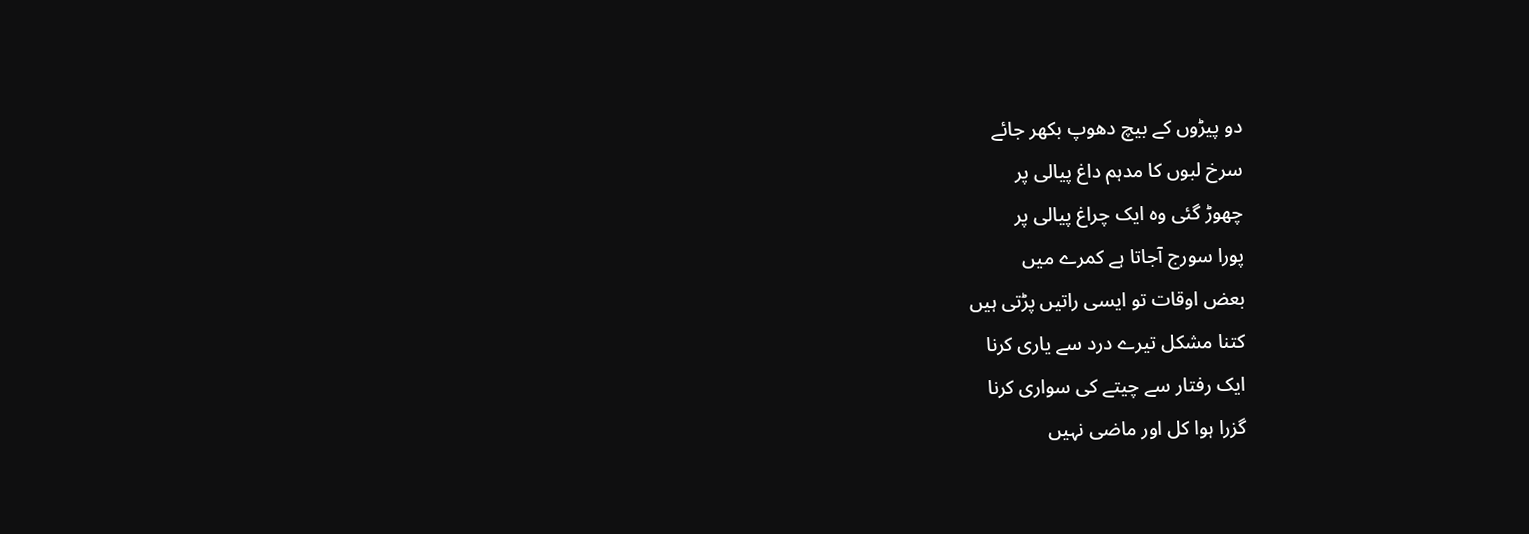دو پیڑوں کے بیچ دھوپ بکھر جائے
سرخ لبوں کا مدہم داغ پیالی پر
چھوڑ گئی وہ ایک چراغ پیالی پر
پورا سورج آجاتا ہے کمرے میں
بعض اوقات تو ایسی راتیں پڑتی ہیں
کتنا مشکل تیرے درد سے یاری کرنا
ایک رفتار سے چیتے کی سواری کرنا
گزرا ہوا کل اور ماضی نہیں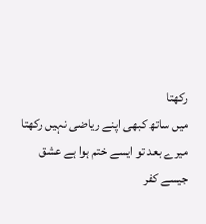رکھتا
میں ساتھ کبھی اپنے ریاضی نہیں رکھتا
میرے بعد تو ایسے ختم ہوا ہے عشق
جیسے کفر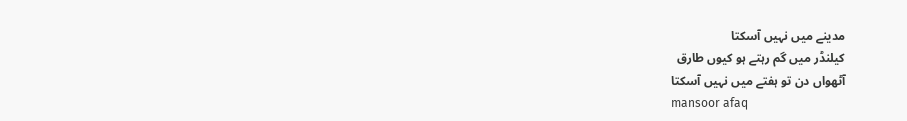مدینے میں نہیں آسکتا
کیلنڈر میں گم رہتے ہو کیوں طارق
آٹھواں دن تو ہفتے میں نہیں آسکتا
mansoor afaq